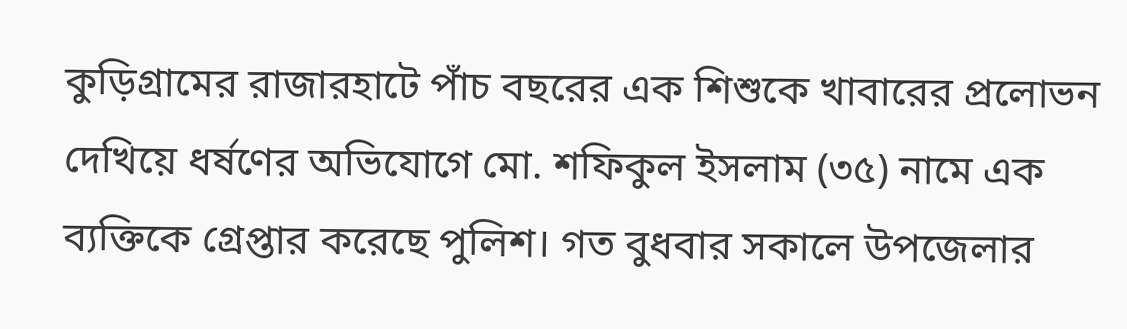কুড়িগ্রামের রাজারহাটে পাঁচ বছরের এক শিশুকে খাবারের প্রলোভন দেখিয়ে ধর্ষণের অভিযোগে মো. শফিকুল ইসলাম (৩৫) নামে এক ব্যক্তিকে গ্রেপ্তার করেছে পুলিশ। গত বুধবার সকালে উপজেলার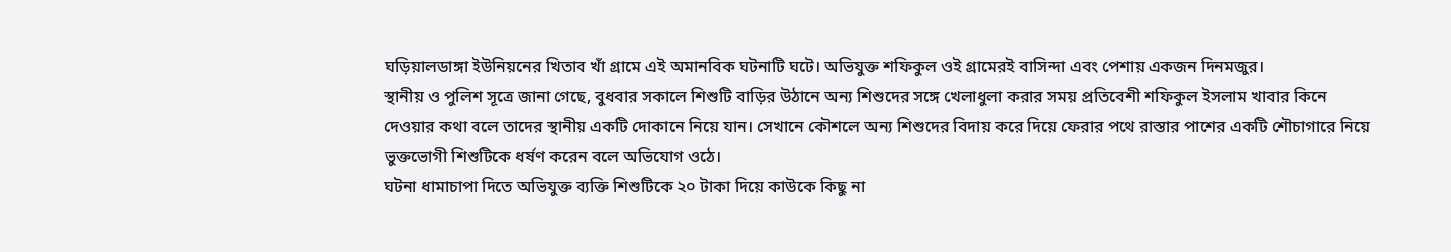ঘড়িয়ালডাঙ্গা ইউনিয়নের খিতাব খাঁ গ্রামে এই অমানবিক ঘটনাটি ঘটে। অভিযুক্ত শফিকুল ওই গ্রামেরই বাসিন্দা এবং পেশায় একজন দিনমজুর।
স্থানীয় ও পুলিশ সূত্রে জানা গেছে, বুধবার সকালে শিশুটি বাড়ির উঠানে অন্য শিশুদের সঙ্গে খেলাধুলা করার সময় প্রতিবেশী শফিকুল ইসলাম খাবার কিনে দেওয়ার কথা বলে তাদের স্থানীয় একটি দোকানে নিয়ে যান। সেখানে কৌশলে অন্য শিশুদের বিদায় করে দিয়ে ফেরার পথে রাস্তার পাশের একটি শৌচাগারে নিয়ে ভুক্তভোগী শিশুটিকে ধর্ষণ করেন বলে অভিযোগ ওঠে।
ঘটনা ধামাচাপা দিতে অভিযুক্ত ব্যক্তি শিশুটিকে ২০ টাকা দিয়ে কাউকে কিছু না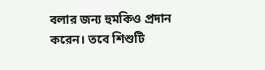বলার জন্য হুমকিও প্রদান করেন। তবে শিশুটি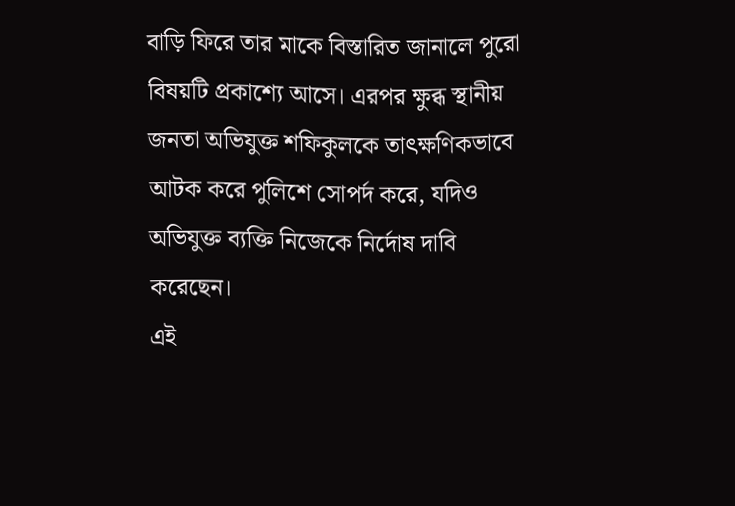বাড়ি ফিরে তার মাকে বিস্তারিত জানালে পুরো বিষয়টি প্রকাশ্যে আসে। এরপর ক্ষুব্ধ স্থানীয় জনতা অভিযুক্ত শফিকুলকে তাৎক্ষণিকভাবে আটক করে পুলিশে সোপর্দ করে, যদিও অভিযুক্ত ব্যক্তি নিজেকে নির্দোষ দাবি করেছেন।
এই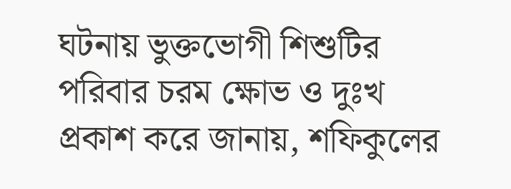ঘটনায় ভুক্তভোগী শিশুটির পরিবার চরম ক্ষোভ ও দুঃখ প্রকাশ করে জানায়, শফিকুলের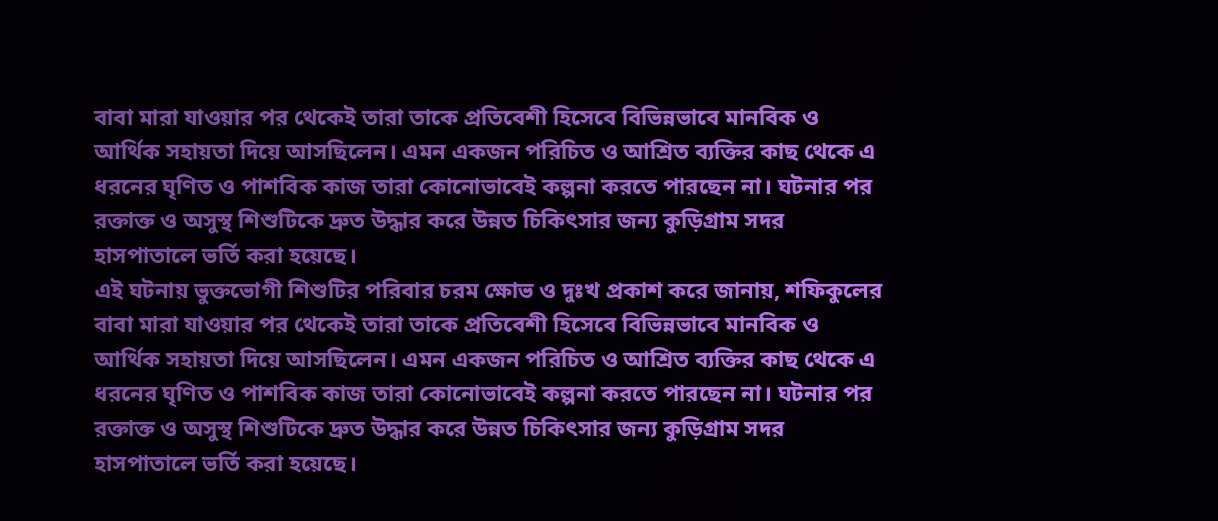বাবা মারা যাওয়ার পর থেকেই তারা তাকে প্রতিবেশী হিসেবে বিভিন্নভাবে মানবিক ও আর্থিক সহায়তা দিয়ে আসছিলেন। এমন একজন পরিচিত ও আশ্রিত ব্যক্তির কাছ থেকে এ ধরনের ঘৃণিত ও পাশবিক কাজ তারা কোনোভাবেই কল্পনা করতে পারছেন না। ঘটনার পর রক্তাক্ত ও অসুস্থ শিশুটিকে দ্রুত উদ্ধার করে উন্নত চিকিৎসার জন্য কুড়িগ্রাম সদর হাসপাতালে ভর্তি করা হয়েছে।
এই ঘটনায় ভুক্তভোগী শিশুটির পরিবার চরম ক্ষোভ ও দুঃখ প্রকাশ করে জানায়, শফিকুলের বাবা মারা যাওয়ার পর থেকেই তারা তাকে প্রতিবেশী হিসেবে বিভিন্নভাবে মানবিক ও আর্থিক সহায়তা দিয়ে আসছিলেন। এমন একজন পরিচিত ও আশ্রিত ব্যক্তির কাছ থেকে এ ধরনের ঘৃণিত ও পাশবিক কাজ তারা কোনোভাবেই কল্পনা করতে পারছেন না। ঘটনার পর রক্তাক্ত ও অসুস্থ শিশুটিকে দ্রুত উদ্ধার করে উন্নত চিকিৎসার জন্য কুড়িগ্রাম সদর হাসপাতালে ভর্তি করা হয়েছে।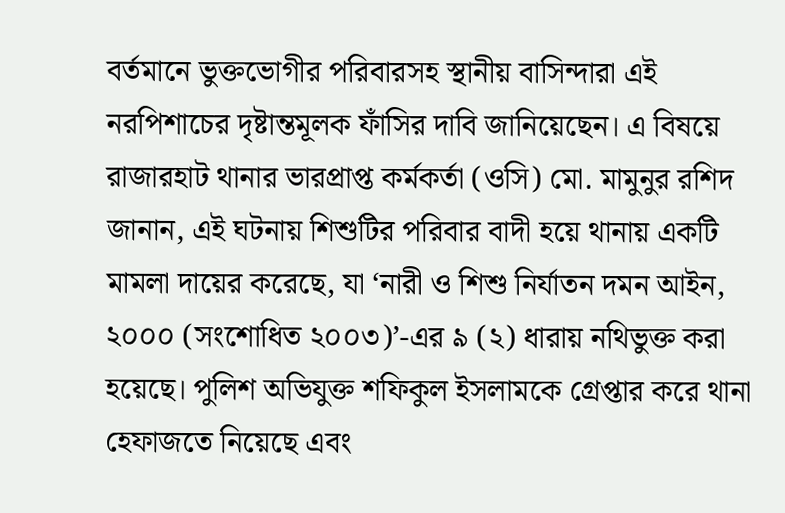বর্তমানে ভুক্তভোগীর পরিবারসহ স্থানীয় বাসিন্দারা এই নরপিশাচের দৃষ্টান্তমূলক ফাঁসির দাবি জানিয়েছেন। এ বিষয়ে রাজারহাট থানার ভারপ্রাপ্ত কর্মকর্তা (ওসি) মো. মামুনুর রশিদ জানান, এই ঘটনায় শিশুটির পরিবার বাদী হয়ে থানায় একটি মামলা দায়ের করেছে, যা ‘নারী ও শিশু নির্যাতন দমন আইন, ২০০০ (সংশোধিত ২০০৩)’-এর ৯ (২) ধারায় নথিভুক্ত করা হয়েছে। পুলিশ অভিযুক্ত শফিকুল ইসলামকে গ্রেপ্তার করে থানা হেফাজতে নিয়েছে এবং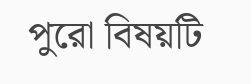পুরো বিষয়টি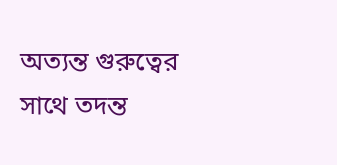অত্যন্ত গুরুত্বের সাথে তদন্ত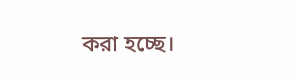করা হচ্ছে।